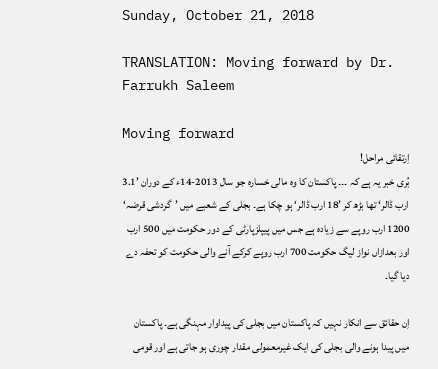Sunday, October 21, 2018

TRANSLATION: Moving forward by Dr. Farrukh Saleem

Moving forward
اِرتقائی مراحل!
بُری خبر یہ ہے کہ ۔۔۔ پاکستان کا وہ مالی خسارہ جو سال 2013-14ء کے دوران ’3.1 ارب ڈالر‘ تھا بڑھ کر ’18 ارب ڈالر‘ ہو چکا ہے۔ بجلی کے شعبے میں ’گردشی قرضہ‘ 1200 ارب روپے سے زیادہ ہے جس میں پیپلزپارٹی کے دور حکومت میں 500 ارب اور بعدازاں نواز لیگ حکومت 700 ارب روپے کرکے آنے والی حکومت کو تحفہ دے دیا گیا۔

اِن حقائق سے انکار نہیں کہ پاکستان میں بجلی کی پیداوار مہنگی ہے۔ پاکستان میں پیدا ہونے والی بجلی کی ایک غیرمعمولی مقدار چوری ہو جاتی ہے اور قومی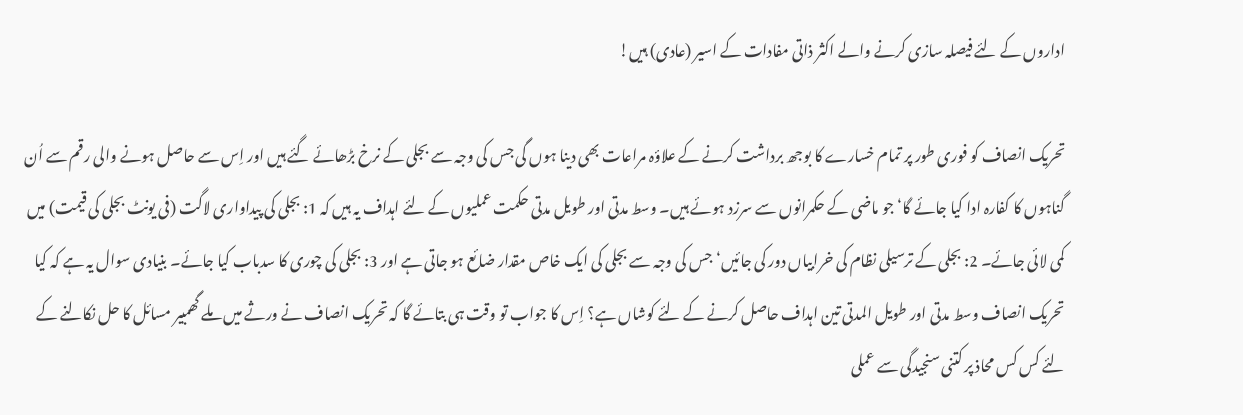اداروں کے لئے فیصلہ سازی کرنے والے اکثر ذاتی مفادات کے اسیر (عادی) ہیں!

تحریک انصاف کو فوری طور پر تمام خسارے کا بوجھ برداشت کرنے کے علاؤہ مراعات بھی دینا ہوں گی جس کی وجہ سے بجلی کے نرخ بڑھائے گئے ہیں اور اِس سے حاصل ہونے والی رقم سے اُن گناہوں کا کفارہ ادا کیا جائے گا‘ جو ماضی کے حکمرانوں سے سرزد ہوئے ہیں۔ وسط مدتی اور طویل مدتی حکمت عملیوں کے لئے اہداف یہ ہیں کہ 1: بجلی کی پیداواری لاگت (فی یونٹ بجلی کی قیمت) میں کمی لائی جائے۔ 2: بجلی کے ترسیلی نظام کی خرابیاں دور کی جائیں‘ جس کی وجہ سے بجلی کی ایک خاص مقدار ضائع ہو جاتی ہے اور 3: بجلی کی چوری کا سدباب کیا جائے۔ بنیادی سوال یہ ہے کہ کیا تحریک انصاف وسط مدتی اور طویل المدتی تین اہداف حاصل کرنے کے لئے کوشاں ہے؟ اِس کا جواب تو وقت ہی بتائے گا کہ تحریک انصاف نے ورثے میں ملے گھمبیر مسائل کا حل نکالنے کے لئے کس کس محاذ پر کتنی سنجیدگی سے عملی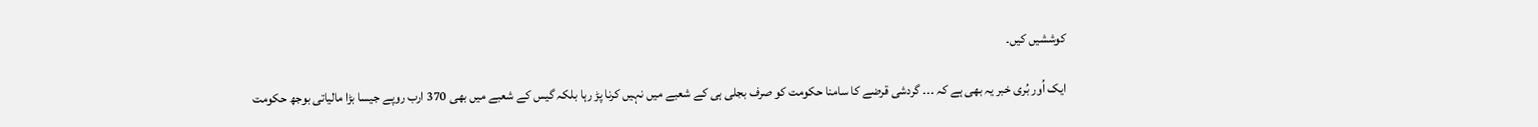کوششیں کیں۔

ایک اُور بُری خبر یہ بھی ہے کہ ۔۔۔ گردشی قرضے کا سامنا حکومت کو صرف بجلی ہی کے شعبے میں نہیں کرنا پڑ رہا بلکہ گیس کے شعبے میں بھی 370 ارب روپے جیسا بڑا مالیاتی بوجھ حکومت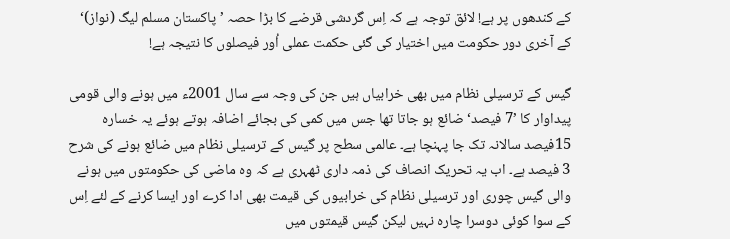کے کندھوں پر ہے! لائق توجہ ہے کہ اِس گردشی قرضے کا بڑا حصہ ’پاکستان مسلم لیگ (نواز)‘ کے آخری دور حکومت میں اختیار کی گئی حکمت عملی اُور فیصلوں کا نتیجہ ہے!

گیس کے ترسیلی نظام میں بھی خرابیاں ہیں جن کی وجہ سے سال 2001ء میں ہونے والی قومی پیداوار کا ’7 فیصد‘ ضائع ہو جاتا تھا جس میں کمی کی بجائے اضافہ ہوتے ہوئے یہ خسارہ 15فیصد سالانہ تک جا پہنچا ہے۔ عالمی سطح پر گیس کے ترسیلی نظام میں ضائع ہونے کی شرح 3 فیصد ہے۔ اب یہ تحریک انصاف کی ذمہ داری ٹھہری ہے کہ وہ ماضی کی حکومتوں میں ہونے والی گیس چوری اور ترسیلی نظام کی خرابیوں کی قیمت بھی ادا کرے اور ایسا کرنے کے لئے اِس کے سوا کوئی دوسرا چارہ نہیں لیکن گیس قیمتوں میں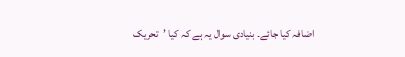اضافہ کیا جائے۔ بنیادی سوال یہ ہے کہ کیا ’تحریک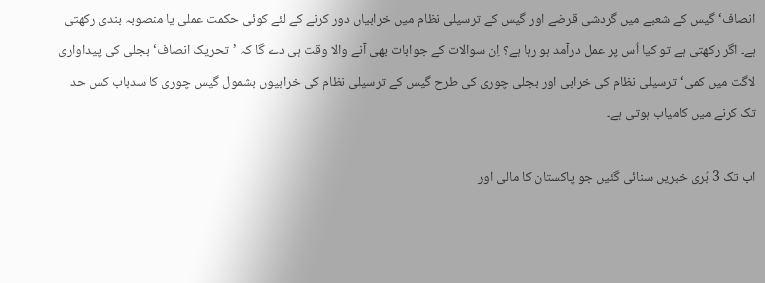انصاف‘ گیس کے شعبے میں گردشی قرضے اور گیس کے ترسیلی نظام میں خرابیاں دور کرنے کے لئے کوئی حکمت عملی یا منصوبہ بندی رکھتی ہے۔ اگر رکھتی ہے تو کیا اُس پر عمل درآمد ہو رہا ہے؟ اِن سوالات کے جوابات بھی آنے والا وقت ہی دے گا کہ ’تحریک انصاف‘ بجلی کی پیداواری لاگت میں کمی‘ ترسیلی نظام کی خرابی اور بجلی چوری کی طرح گیس کے ترسیلی نظام کی خرابیوں بشمول گیس چوری کا سدباب کس حد تک کرنے میں کامیاب ہوتی ہے۔

اب تک 3 بُری خبریں سنائی گئیں جو پاکستان کا مالی اور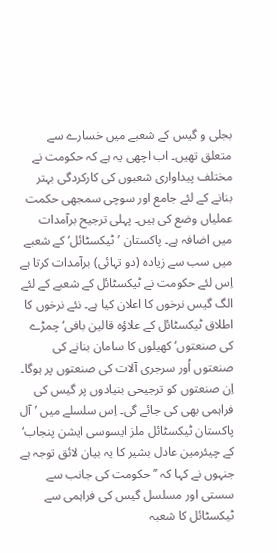بجلی و گیس کے شعبے میں خسارے سے متعلق تھیں۔ اب اچھی یہ ہے کہ حکومت نے مختلف پیداواری شعبوں کی کارکردگی بہتر بنانے کے لئے جامع اور سوچی سمجھی حکمت عملیاں وضع کی ہیں۔ پہلی ترجیح برآمدات میں اضافہ ہے۔ پاکستان ’ٹیکسٹائل‘ کے شعبے میں سب سے زیادہ (دو تہائی) برآمدات کرتا ہے اِس لئے حکومت نے ٹیکسٹائل کے شعبے کے لئے الگ گیس نرخوں کا اعلان کیا ہے۔ نئے نرخوں کا اطلاق ٹیکسٹائل کے علاؤہ قالین بافی‘ چمڑے کی صنعتوں‘ کھیلوں کا سامان بنانے کی صنعتوں اُور سرجری آلات کی صنعتوں پر ہوگا۔ اِن صنعتوں کو ترجیحی بنیادوں پر گیس کی فراہمی بھی کی جائے گی۔ اِس سلسلے میں ’آل پاکستان ٹیکسٹائل ملز ایسوسی ایشن پنجاب‘ کے چیئرمین عادل بشیر کا یہ بیان لائق توجہ ہے جنہوں نے کہا کہ ’’حکومت کی جانب سے سستی اور مسلسل گیس کی فراہمی سے ٹیکسٹائل کا شعبہ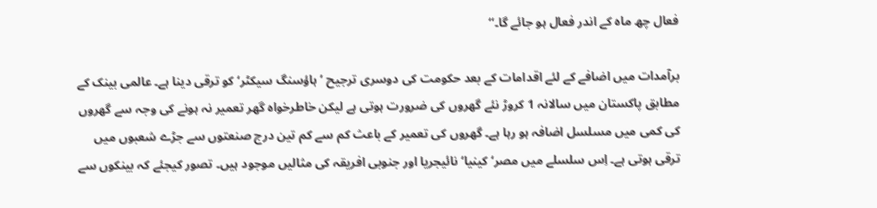فعال چھ ماہ کے اندر فعال ہو جائے گا۔‘‘

برآمدات میں اضافے کے لئے اقدامات کے بعد حکومت کی دوسری ترجیح ’ہاؤسنگ سیکٹر‘ کو ترقی دینا ہے۔ عالمی بینک کے مطابق پاکستان میں سالانہ 1 کروڑ نئے گھروں کی ضرورت ہوتی ہے لیکن خاطرخواہ گھر تعمیر نہ ہونے کی وجہ سے گھروں کی کمی میں مسلسل اضافہ ہو رہا ہے۔ گھروں کی تعمیر کے باعث کم سے کم تین درج صنعتوں سے جڑے شعبوں میں ترقی ہوتی ہے۔ اِس سلسلے میں مصر‘ کینیا‘ نائیجریا اور جنوبی افریقہ کی مثالیں موجود ہیں۔ تصور کیجئے کہ بینکوں سے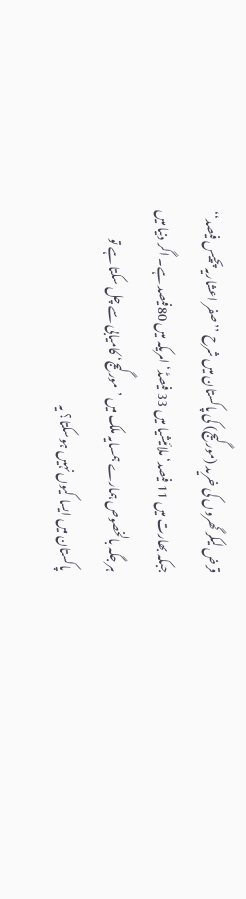قرض لیکر گھروں کی خرید (مورگیج) کی پاکستان میں شرح ’’صفر اعشاریہ پچیس فیصد‘‘ جبکہ بھارت میں 11 فیصد‘ ملائیشیا میں 33 فیصڈ‘ امریکہ میں 80فیصد ہے۔ اگر دنیا میں ہر جگہ بالخصوص ہمارے ہمسایہ ملک میں ’مورگیج‘ کامیابی سے چل سکتا ہے تو پاکستان میں ایسا کیوں نہیں ہوسکتا؟ یہ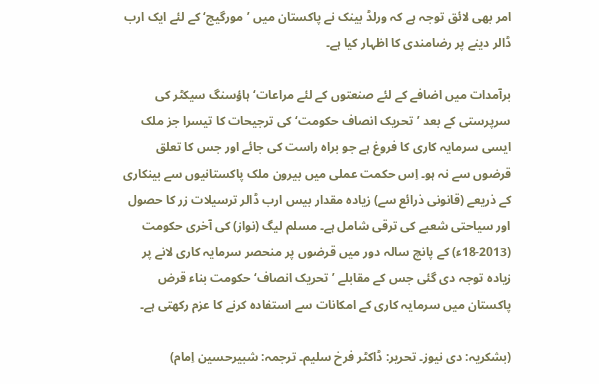امر بھی لائق توجہ ہے کہ ورلڈ بینک نے پاکستان میں ’مورگیج‘ کے لئے ایک ارب ڈالر دینے پر رضامندی کا اظہار کیا ہے۔

برآمدات میں اضافے کے لئے صنعتوں کے لئے مراعات‘ ہاؤسنگ سیکٹر کی سرپرستی کے بعد ’تحریک انصاف حکومت‘ کی ترجیحات کا تیسرا جز ملک ایسی سرمایہ کاری کا فروغ ہے جو براہ راست کی جائے اور جس کا تعلق قرضوں سے نہ ہو۔ اِس حکمت عملی میں بیرون ملک پاکستانیوں سے بینکاری کے ذریعے (قانونی ذرائع سے) زیادہ مقدار بیس ارب ڈالر ترسیلات زر کا حصول اور سیاحتی شعبے کی ترقی شامل ہے۔ مسلم لیگ (نواز) کی آخری حکومت (2013-18ء) کے پانچ سالہ دور میں قرضوں پر منحصر سرمایہ کاری لانے پر زیادہ توجہ دی گئی جس کے مقابلے ’تحریک انصاف‘ حکومت بناء قرض پاکستان میں سرمایہ کاری کے امکانات سے استفادہ کرنے کا عزم رکھتی ہے۔

(بشکریہ: دی نیوز۔ تحریر: ڈاکٹر فرخ سلیم۔ ترجمہ: شبیرحسین اِمام)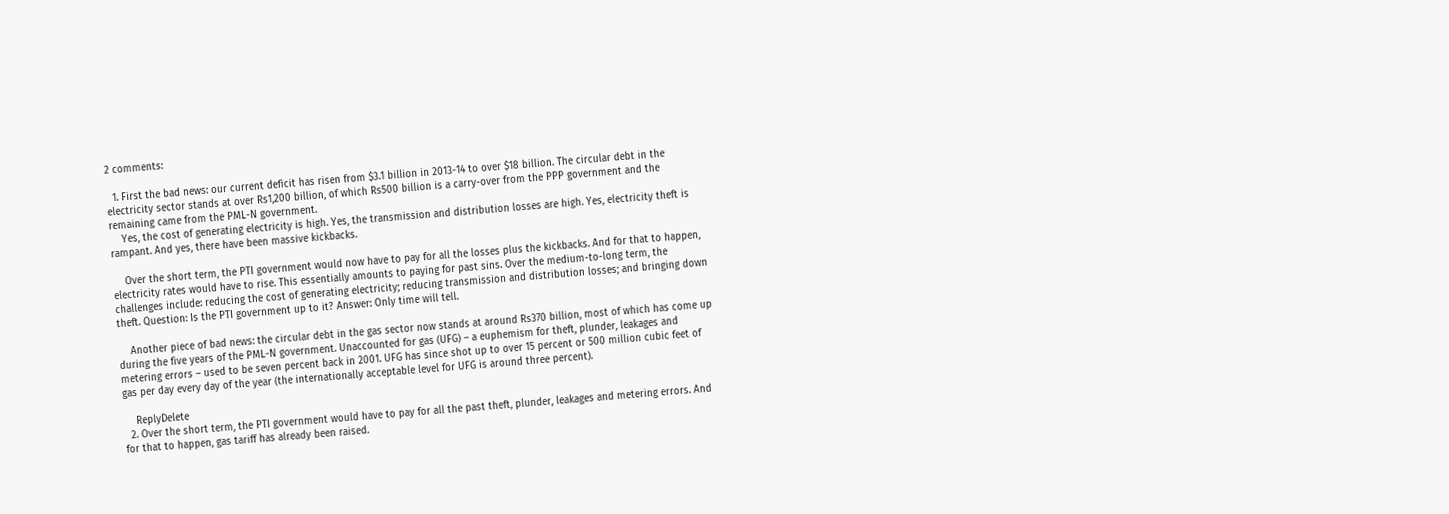2 comments:

  1. First the bad news: our current deficit has risen from $3.1 billion in 2013-14 to over $18 billion. The circular debt in the electricity sector stands at over Rs1,200 billion, of which Rs500 billion is a carry-over from the PPP government and the remaining came from the PML-N government.
    Yes, the cost of generating electricity is high. Yes, the transmission and distribution losses are high. Yes, electricity theft is rampant. And yes, there have been massive kickbacks.

    Over the short term, the PTI government would now have to pay for all the losses plus the kickbacks. And for that to happen, electricity rates would have to rise. This essentially amounts to paying for past sins. Over the medium-to-long term, the challenges include: reducing the cost of generating electricity; reducing transmission and distribution losses; and bringing down theft. Question: Is the PTI government up to it? Answer: Only time will tell.

    Another piece of bad news: the circular debt in the gas sector now stands at around Rs370 billion, most of which has come up during the five years of the PML-N government. Unaccounted for gas (UFG) – a euphemism for theft, plunder, leakages and metering errors – used to be seven percent back in 2001. UFG has since shot up to over 15 percent or 500 million cubic feet of gas per day every day of the year (the internationally acceptable level for UFG is around three percent).

    ReplyDelete
  2. Over the short term, the PTI government would have to pay for all the past theft, plunder, leakages and metering errors. And for that to happen, gas tariff has already been raised.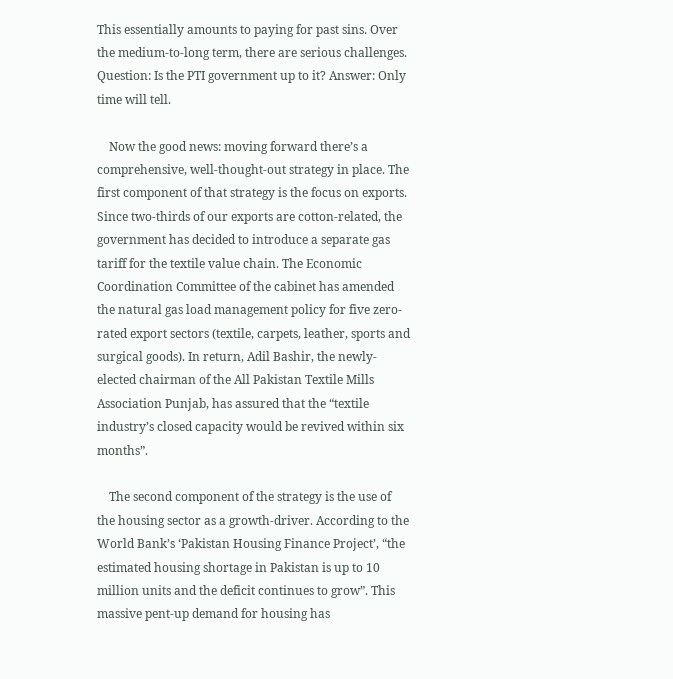This essentially amounts to paying for past sins. Over the medium-to-long term, there are serious challenges. Question: Is the PTI government up to it? Answer: Only time will tell.

    Now the good news: moving forward there’s a comprehensive, well-thought-out strategy in place. The first component of that strategy is the focus on exports. Since two-thirds of our exports are cotton-related, the government has decided to introduce a separate gas tariff for the textile value chain. The Economic Coordination Committee of the cabinet has amended the natural gas load management policy for five zero-rated export sectors (textile, carpets, leather, sports and surgical goods). In return, Adil Bashir, the newly-elected chairman of the All Pakistan Textile Mills Association Punjab, has assured that the “textile industry’s closed capacity would be revived within six months”.

    The second component of the strategy is the use of the housing sector as a growth-driver. According to the World Bank’s ‘Pakistan Housing Finance Project’, “the estimated housing shortage in Pakistan is up to 10 million units and the deficit continues to grow”. This massive pent-up demand for housing has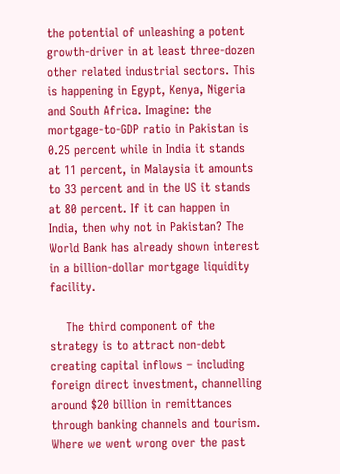the potential of unleashing a potent growth-driver in at least three-dozen other related industrial sectors. This is happening in Egypt, Kenya, Nigeria and South Africa. Imagine: the mortgage-to-GDP ratio in Pakistan is 0.25 percent while in India it stands at 11 percent, in Malaysia it amounts to 33 percent and in the US it stands at 80 percent. If it can happen in India, then why not in Pakistan? The World Bank has already shown interest in a billion-dollar mortgage liquidity facility.

    The third component of the strategy is to attract non-debt creating capital inflows – including foreign direct investment, channelling around $20 billion in remittances through banking channels and tourism. Where we went wrong over the past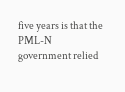five years is that the PML-N government relied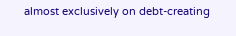almost exclusively on debt-creating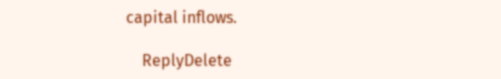capital inflows.

    ReplyDelete